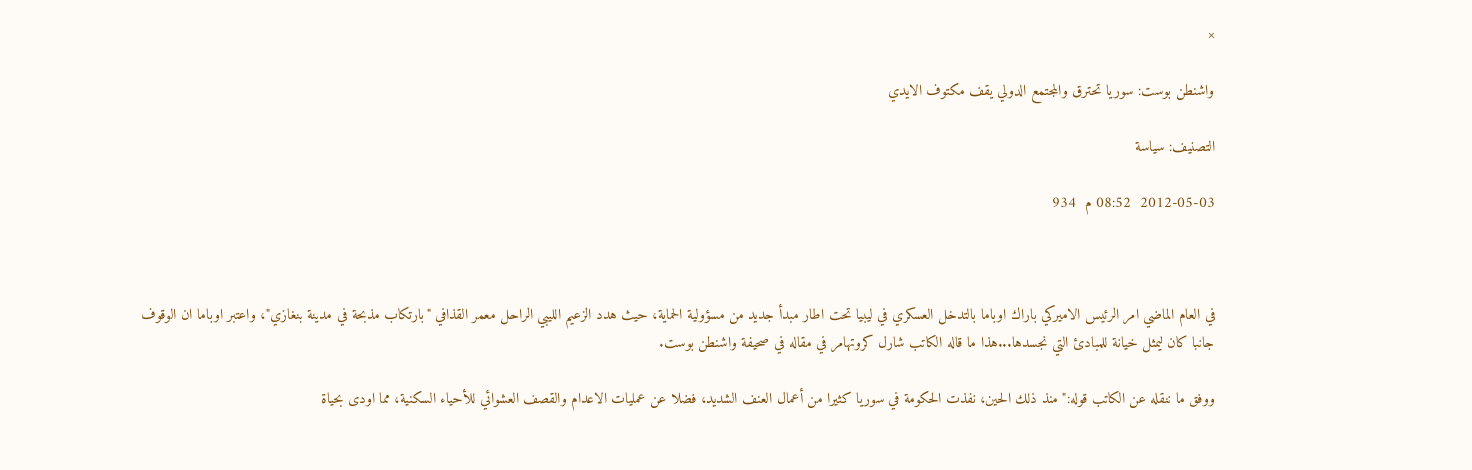×

واشنطن بوست: سوريا تحترق والمجتمع الدولي يقف مكتوف الايدي

التصنيف: سياسة

2012-05-03  08:52 م  934



في العام الماضي امر الرئيس الاميركي باراك اوباما بالتدخل العسكري في ليبيا تحت اطار مبدأ جديد من مسؤولية الحماية، حيث هدد الزعيم الليبي الراحل معمر القذافي "بارتكاب مذبحة في مدينة بنغازي"، واعتبر اوباما ان الوقوف جانبا كان ليمثل خيانة للمبادئ التي نجسدها...هذا ما قاله الكاتب شارل كروتهامر في مقاله في صحيفة واشنطن بوست.

ووفق ما ننقله عن الكاتب قوله:" منذ ذلك الحين، نفذت الحكومة في سوريا كثيرا من أعمال العنف الشديد، فضلا عن عمليات الاعدام والقصف العشوائي للأحياء السكنية، مما اودى بحياة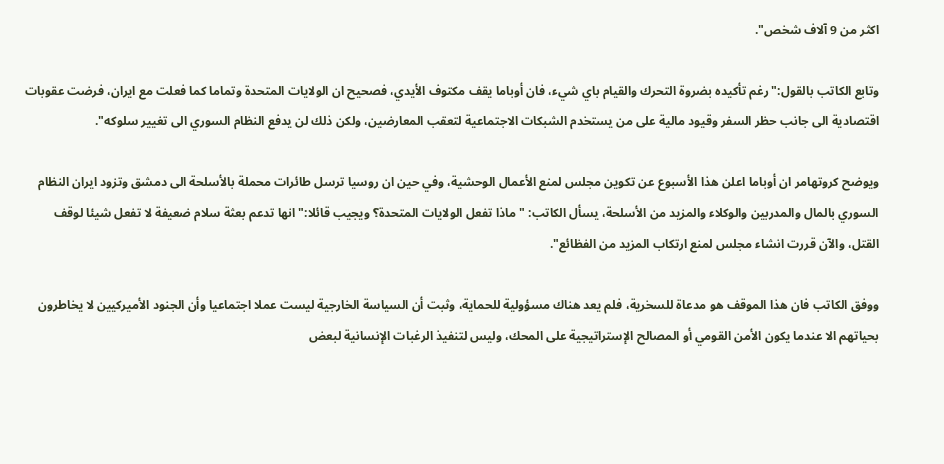اكثر من 9 آلاف شخص".

وتابع الكاتب بالقول:"رغم تأكيده بضروة التحرك والقيام باي شيء، فان أوباما يقف مكتوف الأيدي، فصحيح ان الولايات المتحدة وتماما كما فعلت مع ايران، فرضت عقوبات اقتصادية الى جانب حظر السفر وقيود مالية على من يستخدم الشبكات الاجتماعية لتعقب المعارضين، ولكن ذلك لن يدفع النظام السوري الى تغيير سلوكه".

ويوضح كروتهامر ان أوباما اعلن هذا الأسبوع عن تكوين مجلس لمنع الأعمال الوحشية، وفي حين ان روسيا ترسل طائرات محملة بالأسلحة الى دمشق وتزود ايران النظام السوري بالمال والمدربين والوكلاء والمزيد من الأسلحة، يسأل الكاتب: "ماذا تفعل الولايات المتحدة؟ ويجيب قائلا:" انها تدعم بعثة سلام ضعيفة لا تفعل شيئا لوقف القتل، والآن قررت انشاء مجلس لمنع ارتكاب المزيد من الفظائع".

ووفق الكاتب فان هذا الموقف هو مدعاة للسخرية، فلم يعد هناك مسؤولية للحماية، وثبت أن السياسة الخارجية ليست عملا اجتماعيا وأن الجنود الأميركيين لا يخاطرون بحياتهم الا عندما يكون الأمن القومي أو المصالح الإستراتيجية على المحك، وليس لتنفيذ الرغبات الإنسانية لبعض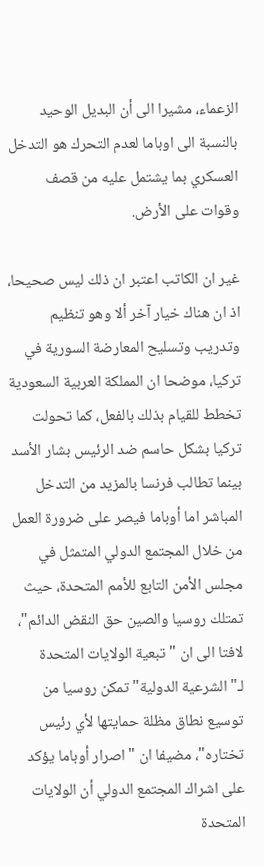الزعماء، مشيرا الى أن البديل الوحيد بالنسبة الى اوباما لعدم التحرك هو التدخل العسكري بما يشتمل عليه من قصف وقوات على الأرض.

غير ان الكاتب اعتبر ان ذلك ليس صحيحا، اذ ان هناك خيار آخر ألا وهو تنظيم وتدريب وتسليح المعارضة السورية في تركيا، موضحا ان المملكة العربية السعودية تخطط للقيام بذلك بالفعل، كما تحولت تركيا بشكل حاسم ضد الرئيس بشار الأسد بينما تطالب فرنسا بالمزيد من التدخل المباشر اما أوباما فيصر على ضرورة العمل من خلال المجتمع الدولي المتمثل في مجلس الأمن التابع للأمم المتحدة، حيث تمتلك روسيا والصين حق النقض الدائم"، لافتا الى ان "تبعية الولايات المتحدة لـ"الشرعية الدولية" تمكن روسيا من توسيع نطاق مظلة حمايتها لأي رئيس تختاره"، مضيفا ان "اصرار أوباما يؤكد على اشراك المجتمع الدولي أن الولايات المتحدة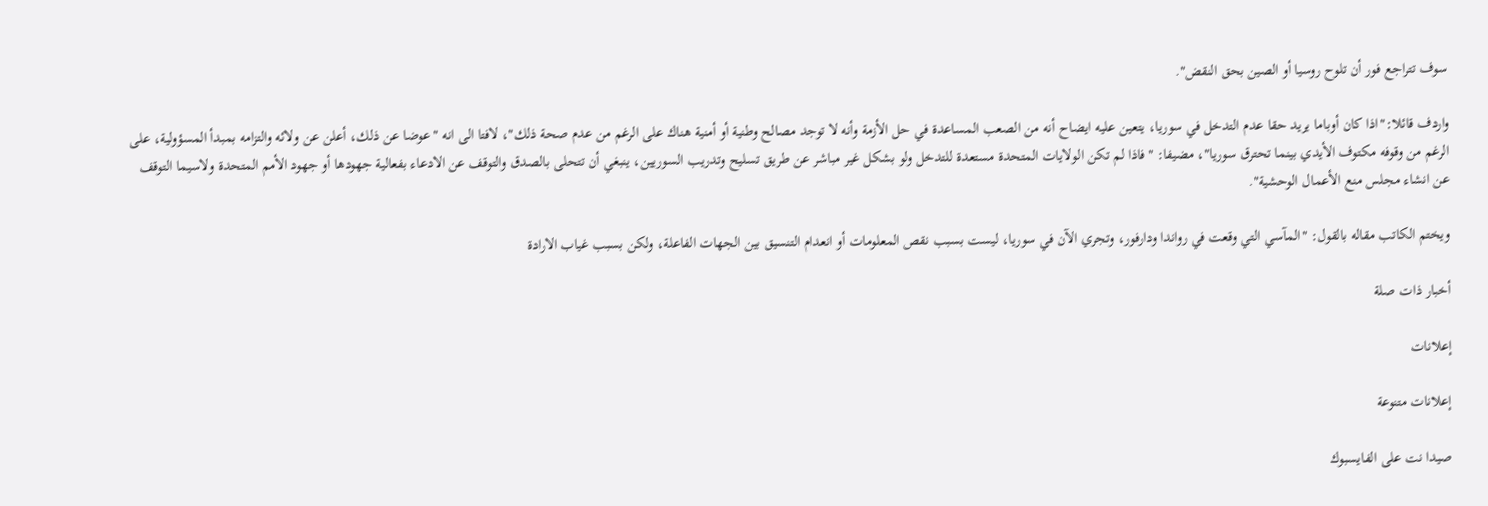سوف تتراجع فور أن تلوح روسيا أو الصين بحق النقض".

واردف قائلا:"اذا كان أوباما يريد حقا عدم التدخل في سوريا، يتعين عليه ايضاح أنه من الصعب المساعدة في حل الأزمة وأنه لا توجد مصالح وطنية أو أمنية هناك على الرغم من عدم صحة ذلك"، لافتا الى انه "عوضا عن ذلك، أعلن عن ولائه والتزامه بمبدأ المسؤولية، على الرغم من وقوفه مكتوف الأيدي بينما تحترق سوريا"، مضيفا: "فاذا لم تكن الولايات المتحدة مستعدة للتدخل ولو بشكل غير مباشر عن طريق تسليح وتدريب السوريين، ينبغي أن تتحلى بالصدق والتوقف عن الادعاء بفعالية جهودها أو جهود الأمم المتحدة ولاسيما التوقف عن انشاء مجلس منع الأعمال الوحشية".

ويختم الكاتب مقاله بالقول: "المآسي التي وقعت في رواندا ودارفور، وتجري الآن في سوريا، ليست بسبب نقص المعلومات أو انعدام التنسيق بين الجهات الفاعلة، ولكن بسبب غياب الارادة

أخبار ذات صلة

إعلانات

إعلانات متنوعة

صيدا نت على الفايسبوك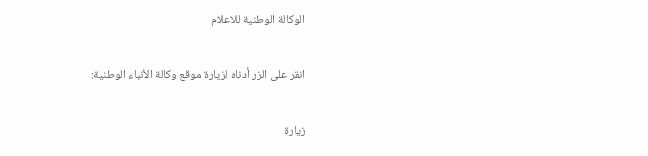الوكالة الوطنية للاعلام

انقر على الزر أدناه لزيارة موقع وكالة الأنباء الوطنية:

زيارة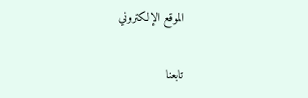الموقع الإلكتروني

تابعنا